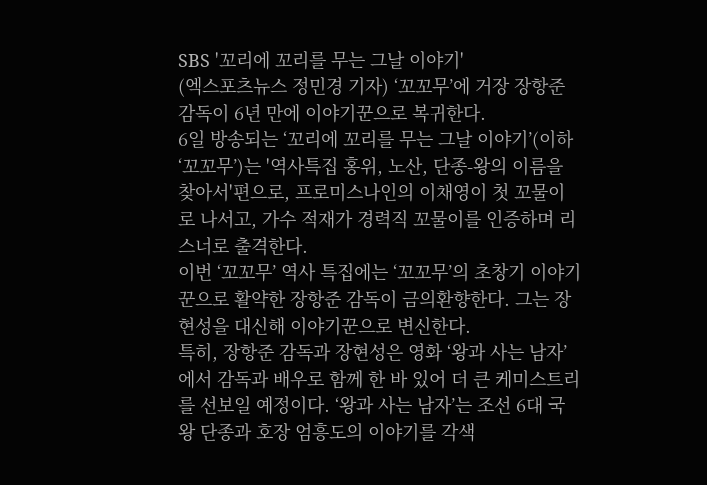SBS '꼬리에 꼬리를 무는 그날 이야기'
(엑스포츠뉴스 정민경 기자) ‘꼬꼬무’에 거장 장항준 감독이 6년 만에 이야기꾼으로 복귀한다.
6일 방송되는 ‘꼬리에 꼬리를 무는 그날 이야기’(이하 ‘꼬꼬무’)는 '역사특집 홍위, 노산, 단종-왕의 이름을 찾아서'편으로, 프로미스나인의 이채영이 첫 꼬물이로 나서고, 가수 적재가 경력직 꼬물이를 인증하며 리스너로 출격한다.
이번 ‘꼬꼬무’ 역사 특집에는 ‘꼬꼬무’의 초창기 이야기꾼으로 활약한 장항준 감독이 금의환향한다. 그는 장현성을 대신해 이야기꾼으로 변신한다.
특히, 장항준 감독과 장현성은 영화 ‘왕과 사는 남자’에서 감독과 배우로 함께 한 바 있어 더 큰 케미스트리를 선보일 예정이다. ‘왕과 사는 남자’는 조선 6대 국왕 단종과 호장 엄흥도의 이야기를 각색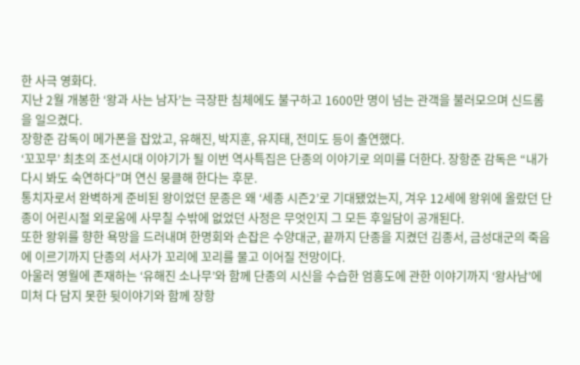한 사극 영화다.
지난 2월 개봉한 ‘왕과 사는 남자’는 극장판 침체에도 불구하고 1600만 명이 넘는 관객을 불러모으며 신드롬을 일으켰다.
장항준 감독이 메가폰을 잡았고, 유해진, 박지훈, 유지태, 전미도 등이 출연했다.
‘꼬꼬무’ 최초의 조선시대 이야기가 될 이번 역사특집은 단종의 이야기로 의미를 더한다. 장항준 감독은 “내가 다시 봐도 숙연하다”며 연신 뭉클해 한다는 후문.
통치자로서 완벽하게 준비된 왕이었던 문종은 왜 ‘세종 시즌2’로 기대됐었는지, 겨우 12세에 왕위에 올랐던 단종이 어린시절 외로움에 사무칠 수밖에 없었던 사정은 무엇인지 그 모든 후일담이 공개된다.
또한 왕위를 향한 욕망을 드러내며 한명회와 손잡은 수양대군, 끝까지 단종을 지켰던 김종서, 금성대군의 죽음에 이르기까지 단종의 서사가 꼬리에 꼬리를 물고 이어질 전망이다.
아울러 영월에 존재하는 ‘유해진 소나무’와 함께 단종의 시신을 수습한 엄흥도에 관한 이야기까지 ‘왕사남’에 미처 다 담지 못한 뒷이야기와 함께 장항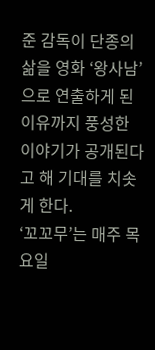준 감독이 단종의 삶을 영화 ‘왕사남’으로 연출하게 된 이유까지 풍성한 이야기가 공개된다고 해 기대를 치솟게 한다.
‘꼬꼬무’는 매주 목요일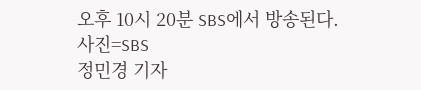오후 10시 20분 SBS에서 방송된다.
사진=SBS
정민경 기자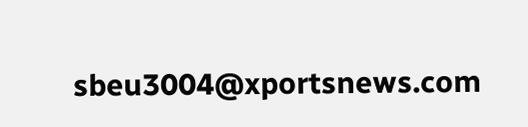sbeu3004@xportsnews.com